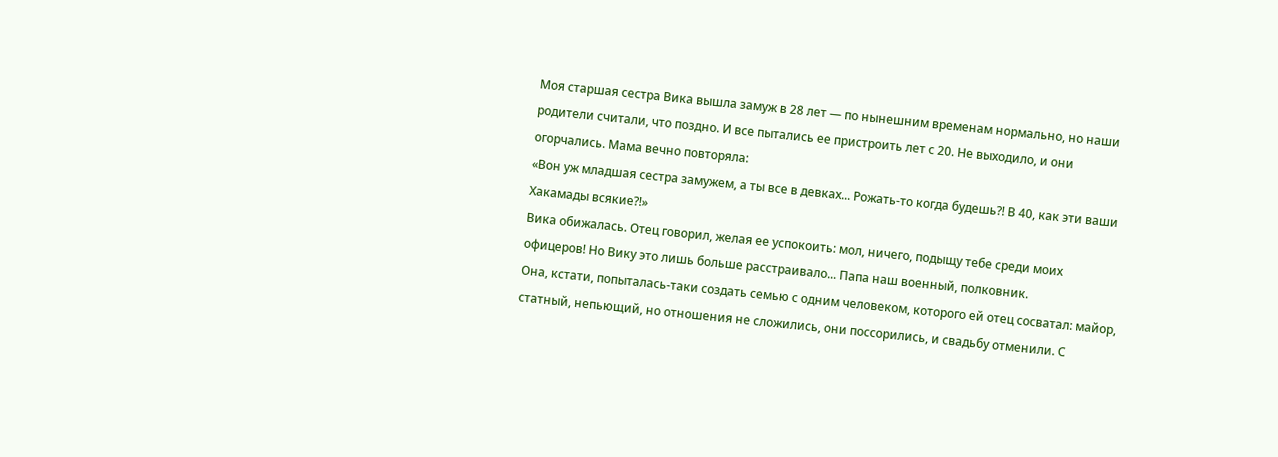Моя старшая сестра Вика вышла замуж в 28 лет — по нынешним временам нормально, но наши родители считали, что поздно. И все пытались ее пристроить лет с 20. Не выходило, и они огорчались. Мама вечно повторяла:
«Вон уж младшая сестра замужем, а ты все в девках... Рожать-то когда будешь?! В 40, как эти ваши Хакамады всякие?!»
Вика обижалась. Отец говорил, желая ее успокоить: мол, ничего, подыщу тебе среди моих офицеров! Но Вику это лишь больше расстраивало... Папа наш военный, полковник.
Она, кстати, попыталась-таки создать семью с одним человеком, которого ей отец сосватал: майор, статный, непьющий, но отношения не сложились, они поссорились, и свадьбу отменили. С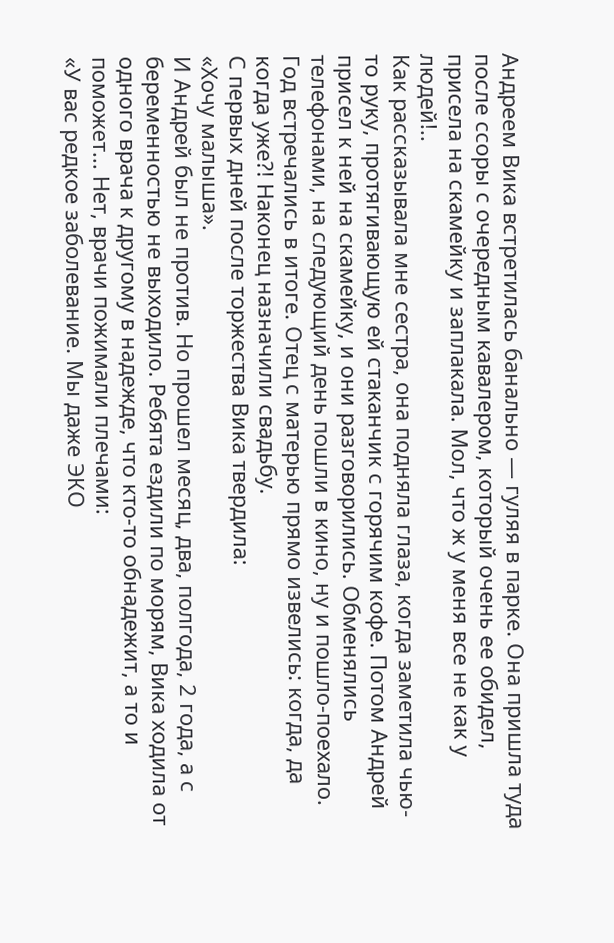Андреем Вика встретилась банально — гуляя в парке. Она пришла туда после ссоры с очередным кавалером, который очень ее обидел, присела на скамейку и заплакала. Мол, что ж у меня все не как у людей!..
Как рассказывала мне сестра, она подняла глаза, когда заметила чью-то руку, протягивающую ей стаканчик с горячим кофе. Потом Андрей присел к ней на скамейку, и они разговорились. Обменялись телефонами, на следующий день пошли в кино, ну и пошло-поехало. Год встречались в итоге. Отец с матерью прямо извелись: когда, да когда уже?! Наконец назначили свадьбу.
С первых дней после торжества Вика твердила:
«Хочу малыша».
И Андрей был не против. Но прошел месяц, два, полгода, 2 года, а с беременностью не выходило. Ребята ездили по морям, Вика ходила от одного врача к другому в надежде, что кто-то обнадежит, а то и поможет... Нет, врачи пожимали плечами:
«У вас редкое заболевание. Мы даже ЭКО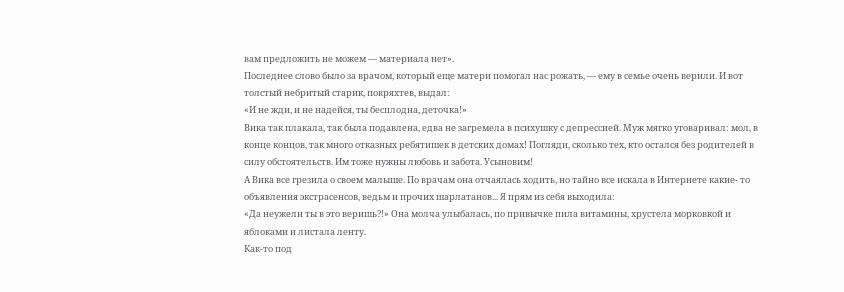вам предложить не можем — материала нет».
Последнее слово было за врачом, который еще матери помогал нас рожать, — ему в семье очень верили. И вот толстый небритый старик, покряхтев, выдал:
«И не жди, и не надейся, ты бесплодна, деточка!»
Вика так плакала, так была подавлена, едва не загремела в психушку с депрессией. Муж мягко уговаривал: мол, в конце концов, так много отказных ребятишек в детских домах! Погляди, сколько тех, кто остался без родителей в силу обстоятельств. Им тоже нужны любовь и забота. Усыновим!
А Вика все грезила о своем малыше. По врачам она отчаялась ходить, но тайно все искала в Интернете какие- то объявления экстрасенсов, ведьм и прочих шарлатанов... Я прям из себя выходила:
«Да неужели ты в это веришь?!» Она молча улыбалась, по привычке пила витамины, хрустела морковкой и яблоками и листала ленту.
Как-то под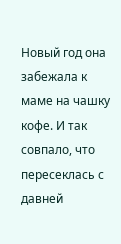Новый год она забежала к маме на чашку кофе. И так совпало, что пересеклась с давней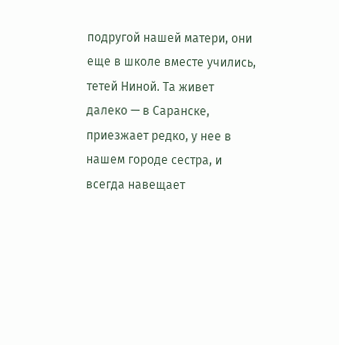подругой нашей матери, они еще в школе вместе учились, тетей Ниной. Та живет далеко — в Саранске, приезжает редко, у нее в нашем городе сестра, и всегда навещает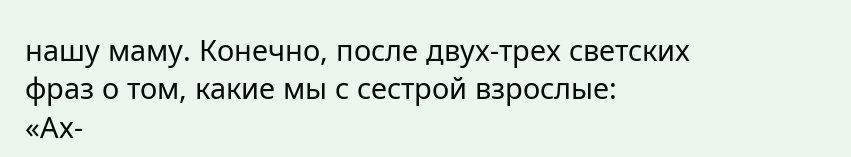нашу маму. Конечно, после двух-трех светских фраз о том, какие мы с сестрой взрослые:
«Ах-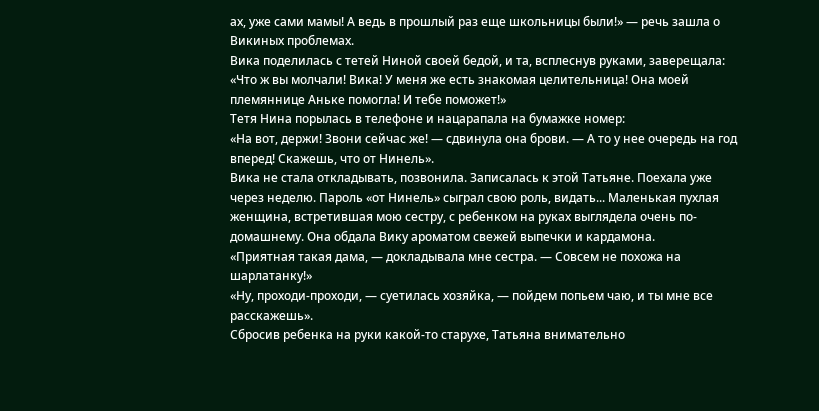ах, уже сами мамы! А ведь в прошлый раз еще школьницы были!» — речь зашла о Викиных проблемах.
Вика поделилась с тетей Ниной своей бедой, и та, всплеснув руками, заверещала:
«Что ж вы молчали! Вика! У меня же есть знакомая целительница! Она моей племяннице Аньке помогла! И тебе поможет!»
Тетя Нина порылась в телефоне и нацарапала на бумажке номер:
«На вот, держи! Звони сейчас же! — сдвинула она брови. — А то у нее очередь на год вперед! Скажешь, что от Нинель».
Вика не стала откладывать, позвонила. Записалась к этой Татьяне. Поехала уже через неделю. Пароль «от Нинель» сыграл свою роль, видать... Маленькая пухлая женщина, встретившая мою сестру, с ребенком на руках выглядела очень по-домашнему. Она обдала Вику ароматом свежей выпечки и кардамона.
«Приятная такая дама, — докладывала мне сестра. — Совсем не похожа на шарлатанку!»
«Ну, проходи-проходи, — суетилась хозяйка, — пойдем попьем чаю, и ты мне все расскажешь».
Сбросив ребенка на руки какой-то старухе, Татьяна внимательно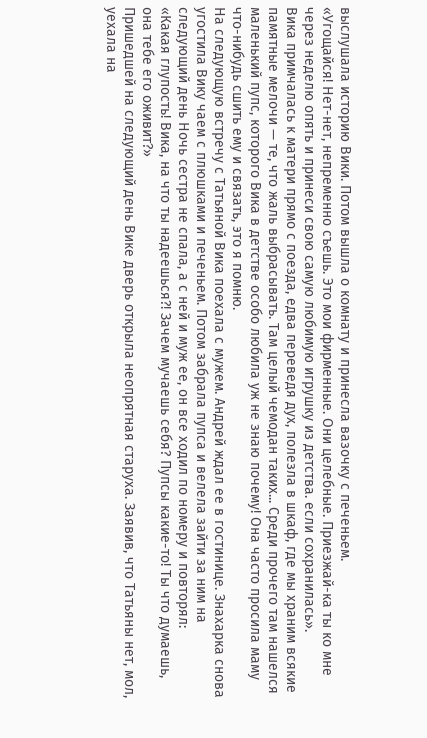выслушала историю Вики. Потом вышла о комнату и принесла вазочку с печеньем.
«Угощайся! Нет-нет, непременно съешь. Это мои фирменные. Они целебные. Приезжай-ка ты ко мне через неделю опять и принеси свою самую любимую игрушку из детства. если сохранилась».
Вика примчалась к матери прямо с поезда, едва переведя дух, полезла в шкаф, где мы храним всякие памятные мелочи — те, что жаль выбрасывать. Там целый чемодан таких... Среди прочего там нашелся маленький пупс, которого Вика в детстве особо любила уж не знаю почему! Она часто просила маму что-нибудь сшить ему и связать, это я помню.
На следующую встречу с Татьяной Вика поехала с мужем. Андрей ждал ее в гостинице. Знахарка снова угостила Вику чаем с плюшками и печеньем. Потом забрала пупса и велела зайти за ним на следующий день Ночь сестра не спала, а с ней и муж ее, он все ходил по номеру и повторял:
«Какая глупость! Вика, на что ты надеешься?! Зачем мучаешь себя? Пупсы какие-то! Ты что думаешь, она тебе его оживит?»
Пришедшей на следующий день Вике дверь открыла неопрятная старуха. Заявив, что Татьяны нет, мол, уехала на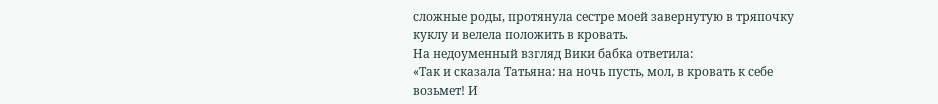сложные роды, протянула сестре моей завернутую в тряпочку куклу и велела положить в кровать.
На недоуменный взгляд Вики бабка ответила:
«Так и сказала Татьяна: на ночь пусть, мол, в кровать к себе возьмет! И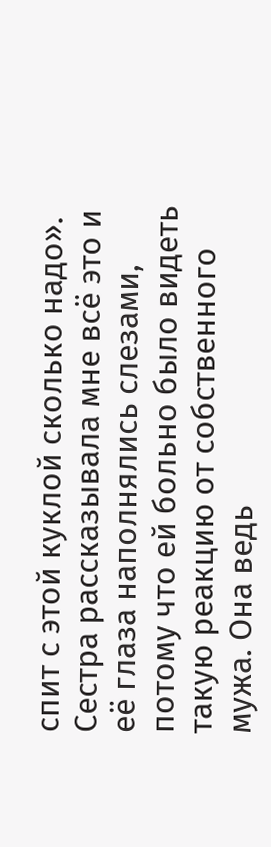спит с этой куклой сколько надо».
Сестра рассказывала мне всё это и её глаза наполнялись слезами, потому что ей больно было видеть такую реакцию от собственного мужа. Она ведь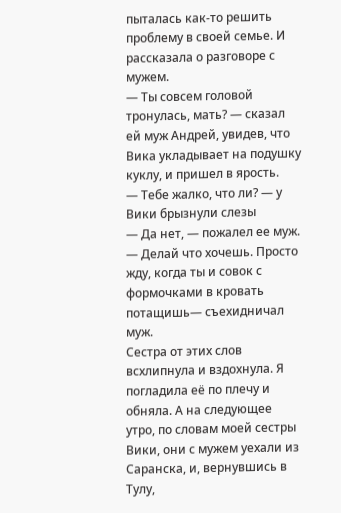пыталась как-то решить проблему в своей семье. И рассказала о разговоре с мужем.
— Ты совсем головой тронулась, мать? — сказал ей муж Андрей, увидев, что Вика укладывает на подушку куклу, и пришел в ярость.
— Тебе жалко, что ли? — у Вики брызнули слезы
— Да нет, — пожалел ее муж. — Делай что хочешь. Просто жду, когда ты и совок с формочками в кровать потащишь— съехидничал муж.
Сестра от этих слов всхлипнула и вздохнула. Я погладила её по плечу и обняла. А на следующее утро, по словам моей сестры Вики, они с мужем уехали из Саранска, и, вернувшись в Тулу,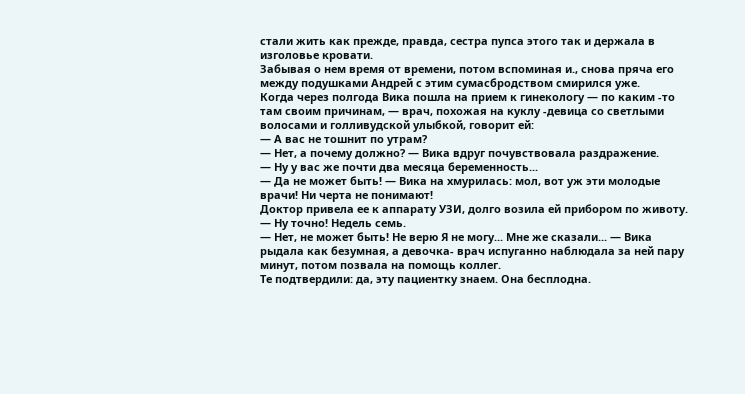стали жить как прежде, правда, сестра пупса этого так и держала в изголовье кровати.
Забывая о нем время от времени, потом вспоминая и., снова пряча его между подушками Андрей с этим сумасбродством смирился уже.
Когда через полгода Вика пошла на прием к гинекологу — по каким -то там своим причинам, — врач, похожая на куклу -девица со светлыми волосами и голливудской улыбкой, говорит ей:
— А вас не тошнит по утрам?
— Нет, а почему должно? — Вика вдруг почувствовала раздражение.
— Ну у вас же почти два месяца беременность...
— Да не может быть! — Вика на хмурилась: мол, вот уж эти молодые врачи! Ни черта не понимают!
Доктор привела ее к аппарату УЗИ, долго возила ей прибором по животу.
— Ну точно! Недель семь.
— Нет, не может быть! Не верю Я не могу... Мне же сказали... — Вика рыдала как безумная, а девочка- врач испуганно наблюдала за ней пару минут, потом позвала на помощь коллег.
Те подтвердили: да, эту пациентку знаем. Она бесплодна.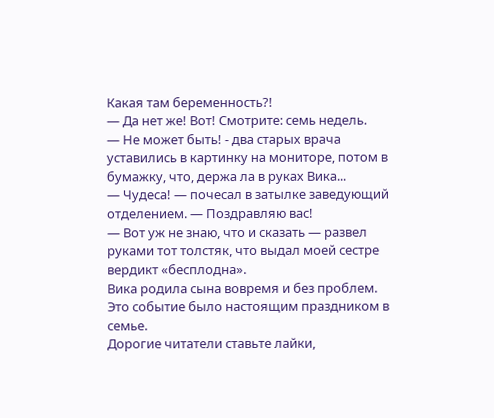Какая там беременность?!
— Да нет же! Вот! Смотрите: семь недель.
— Не может быть! - два старых врача уставились в картинку на мониторе, потом в бумажку, что, держа ла в руках Вика...
— Чудеса! — почесал в затылке заведующий отделением. — Поздравляю вас!
— Вот уж не знаю, что и сказать — развел руками тот толстяк, что выдал моей сестре вердикт «бесплодна».
Вика родила сына вовремя и без проблем. Это событие было настоящим праздником в семье.
Дорогие читатели ставьте лайки,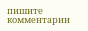пишите комментарии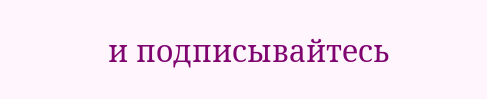и подписывайтесь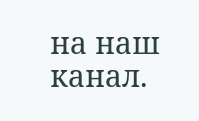на наш канал.